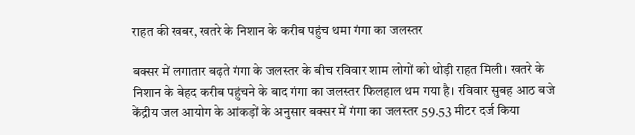राहत की खबर, खतरे के निशान के करीब पहुंच थमा गंगा का जलस्तर

बक्सर में लगातार बढ़ते गंगा के जलस्तर के बीच रविवार शाम लोगों को थोड़ी राहत मिली। खतरे के निशान के बेहद करीब पहुंचने के बाद गंगा का जलस्तर फिलहाल थम गया है। रविवार सुबह आठ बजे केंद्रीय जल आयोग के आंकड़ों के अनुसार बक्सर में गंगा का जलस्तर 59.53 मीटर दर्ज किया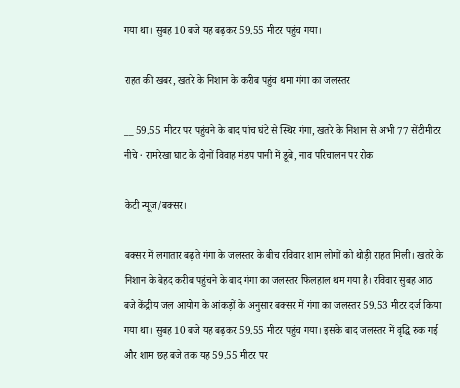गया था। सुबह 10 बजे यह बढ़कर 59.55 मीटर पहुंच गया।

राहत की खबर, खतरे के निशान के करीब पहुंच थमा गंगा का जलस्तर

__ 59.55 मीटर पर पहुंचने के बाद पांच घंटे से स्थिर गंगा, खतरे के निशान से अभी 77 सेंटीमीटर नीचे · रामरेखा घाट के दोनों विवाह मंडप पानी में डूबे, नाव परिचालन पर रोक

केटी न्यूज/बक्सर।

बक्सर में लगातार बढ़ते गंगा के जलस्तर के बीच रविवार शाम लोगों को थोड़ी राहत मिली। खतरे के निशान के बेहद करीब पहुंचने के बाद गंगा का जलस्तर फिलहाल थम गया है। रविवार सुबह आठ बजे केंद्रीय जल आयोग के आंकड़ों के अनुसार बक्सर में गंगा का जलस्तर 59.53 मीटर दर्ज किया गया था। सुबह 10 बजे यह बढ़कर 59.55 मीटर पहुंच गया। इसके बाद जलस्तर में वृद्धि रुक गई और शाम छह बजे तक यह 59.55 मीटर पर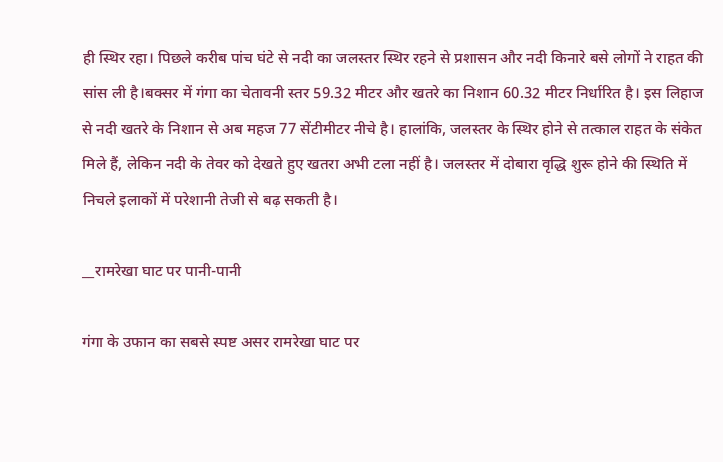ही स्थिर रहा। पिछले करीब पांच घंटे से नदी का जलस्तर स्थिर रहने से प्रशासन और नदी किनारे बसे लोगों ने राहत की सांस ली है।बक्सर में गंगा का चेतावनी स्तर 59.32 मीटर और खतरे का निशान 60.32 मीटर निर्धारित है। इस लिहाज से नदी खतरे के निशान से अब महज 77 सेंटीमीटर नीचे है। हालांकि, जलस्तर के स्थिर होने से तत्काल राहत के संकेत मिले हैं, लेकिन नदी के तेवर को देखते हुए खतरा अभी टला नहीं है। जलस्तर में दोबारा वृद्धि शुरू होने की स्थिति में निचले इलाकों में परेशानी तेजी से बढ़ सकती है।

__रामरेखा घाट पर पानी-पानी

गंगा के उफान का सबसे स्पष्ट असर रामरेखा घाट पर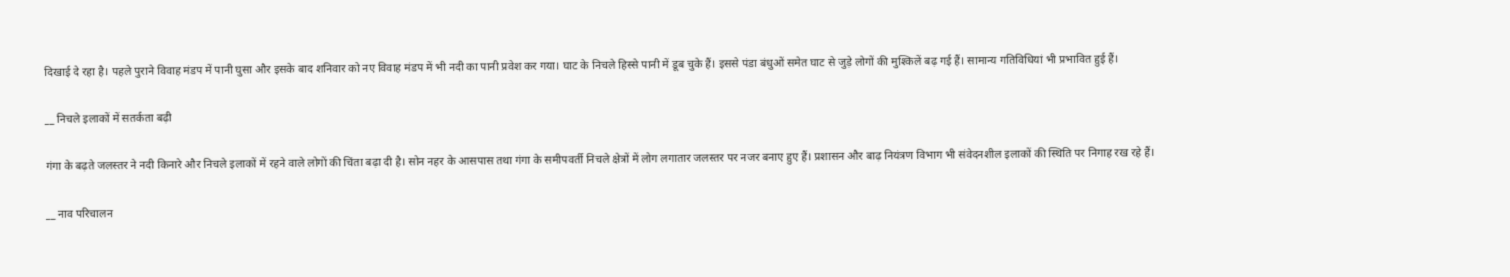दिखाई दे रहा है। पहले पुराने विवाह मंडप में पानी घुसा और इसके बाद शनिवार को नए विवाह मंडप में भी नदी का पानी प्रवेश कर गया। घाट के निचले हिस्से पानी में डूब चुके हैं। इससे पंडा बंधुओं समेत घाट से जुड़े लोगों की मुश्किलें बढ़ गई हैं। सामान्य गतिविधियां भी प्रभावित हुई हैं।

__ निचले इलाकों में सतर्कता बढ़ी

गंगा के बढ़ते जलस्तर ने नदी किनारे और निचले इलाकों में रहने वाले लोगों की चिंता बढ़ा दी है। सोन नहर के आसपास तथा गंगा के समीपवर्ती निचले क्षेत्रों में लोग लगातार जलस्तर पर नजर बनाए हुए हैं। प्रशासन और बाढ़ नियंत्रण विभाग भी संवेदनशील इलाकों की स्थिति पर निगाह रख रहे हैं।

__ नाव परिचालन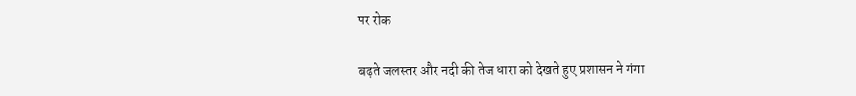पर रोक

बढ़ते जलस्तर और नदी की तेज धारा को देखते हुए प्रशासन ने गंगा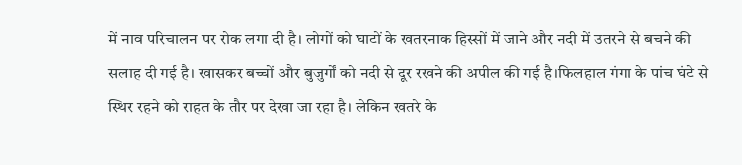में नाव परिचालन पर रोक लगा दी है। लोगों को घाटों के खतरनाक हिस्सों में जाने और नदी में उतरने से बचने की सलाह दी गई है। खासकर बच्चों और बुजुर्गों को नदी से दूर रखने की अपील की गई है।फिलहाल गंगा के पांच घंटे से स्थिर रहने को राहत के तौर पर देखा जा रहा है। लेकिन खतरे के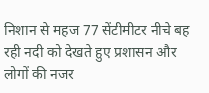निशान से महज 77 सेंटीमीटर नीचे बह रही नदी को देखते हुए प्रशासन और लोगों की नजर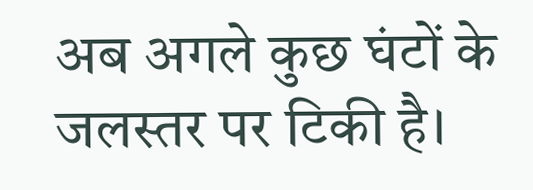अब अगले कुछ घंटों के जलस्तर पर टिकी है।